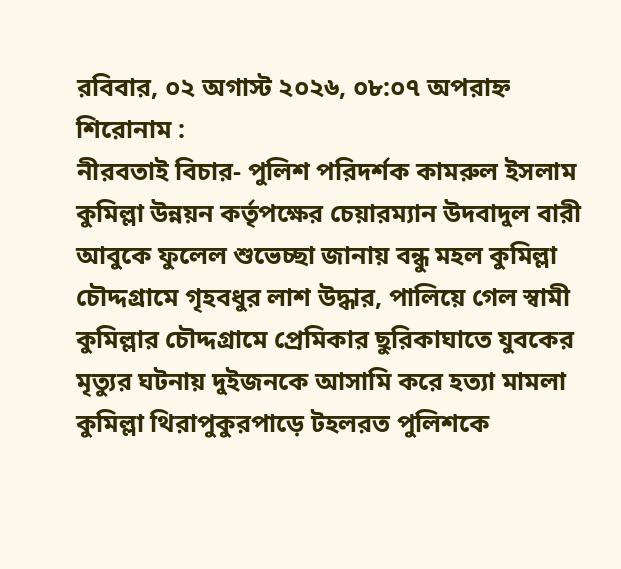রবিবার, ০২ অগাস্ট ২০২৬, ০৮:০৭ অপরাহ্ন
শিরোনাম :
নীরবতাই বিচার- পুলিশ পরিদর্শক কামরুল ইসলাম কুমিল্লা উন্নয়ন কর্তৃপক্ষের চেয়ারম্যান উদবাদুল বারী আবুকে ফুলেল শুভেচ্ছা জানায় বন্ধু মহল কুমিল্লা চৌদ্দগ্রামে গৃহবধুর লাশ উদ্ধার, পালিয়ে গেল স্বামী কুমিল্লার চৌদ্দগ্রামে প্রেমিকার ছুরিকাঘাতে যুবকের মৃত্যুর ঘটনায় দুইজনকে আসামি করে হত্যা মামলা কুমিল্লা থিরাপুকুরপাড়ে টহলরত পুলিশকে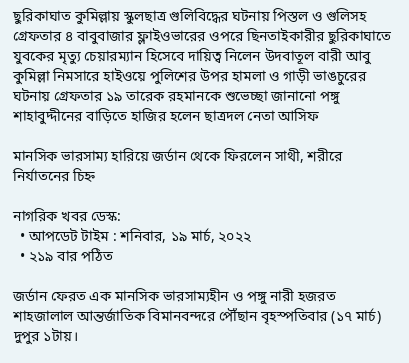ছুরিকাঘাত কুমিল্লায় স্কুলছাত্র গুলিবিদ্ধের ঘটনায় পিস্তল ও গুলিসহ গ্রেফতার ৪ বাবুবাজার ফ্লাইওভারের ওপরে ছিনতাইকারীর ছুরিকাঘাতে যুবকের মৃত্যু চেয়ারম্যান হিসেবে দায়িত্ব নিলেন উদবাতূল বারী আবু কুমিল্লা নিমসারে হাইওয়ে পুলিশের উপর হামলা ও গাড়ী ভাঙচুরের ঘটনায় গ্রেফতার ১৯ তারেক রহমানকে শুভেচ্ছা জানানো পঙ্গু শাহাবুদ্দীনের বাড়িতে হাজির হলেন ছাত্রদল নেতা আসিফ

মানসিক ভারসাম্য হারিয়ে জর্ডান থেকে ফিরলেন সাথী, শরীরে নির্যাতনের চিহ্ন

নাগ‌রিক খবর ডেস্ক:
  • আপডেট টাইম : শনিবার, ১৯ মার্চ, ২০২২
  • ২১৯ বার পঠিত

জর্ডান ফেরত এক মানসিক ভারসাম্যহীন ও পঙ্গু নারী হজরত শাহজালাল আন্তর্জাতিক বিমানবন্দরে পৌঁছান বৃহস্পতিবার (১৭ মার্চ) দুপুর ১টায়।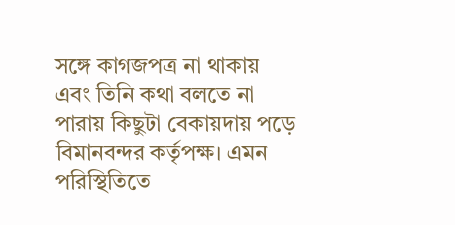সঙ্গে কাগজপত্র না থাকায় এবং তিনি কথা বলতে না পারায় কিছুটা বেকায়দায় পড়ে বিমানবন্দর কর্তৃপক্ষ। এমন পরিস্থিতিতে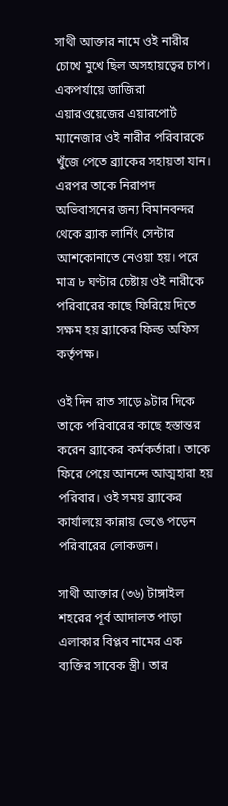সাথী আক্তার নামে ওই নারীর চোখে মুখে ছিল অসহায়ত্বের চাপ। একপর্যায়ে জাজিরা এয়ারওয়েজের এয়ারপোর্ট ম্যানেজার ওই নারীর পরিবারকে খুঁজে পেতে ব্র্যাকের সহায়তা যান। এরপর তাকে নিরাপদ অভিবাসনের জন্য বিমানবন্দর থেকে ব্র্যাক লার্নিং সেন্টার আশকোনাতে নেওয়া হয়। পরে মাত্র ৮ ঘণ্টার চেষ্টায় ওই নারীকে পরিবারের কাছে ফিরিয়ে দিতে সক্ষম হয় ব্র্যাকের ফিল্ড অফিস কর্তৃপক্ষ।

ওই দিন রাত সাড়ে ৯টার দিকে তাকে পরিবারের কাছে হস্তান্তর করেন ব্র্যাকের কর্মকর্তারা। তাকে ফিরে পেয়ে আনন্দে আত্মহারা হয় পরিবার। ওই সময় ব্র্যাকের কার্যালয়ে কান্নায় ভেঙে পড়েন পরিবারের লোকজন।

সাথী আক্তার (৩৬) টাঙ্গাইল শহরের পূর্ব আদালত পাড়া এলাকার বিপ্লব নামের এক ব্যক্তির সাবেক স্ত্রী। তার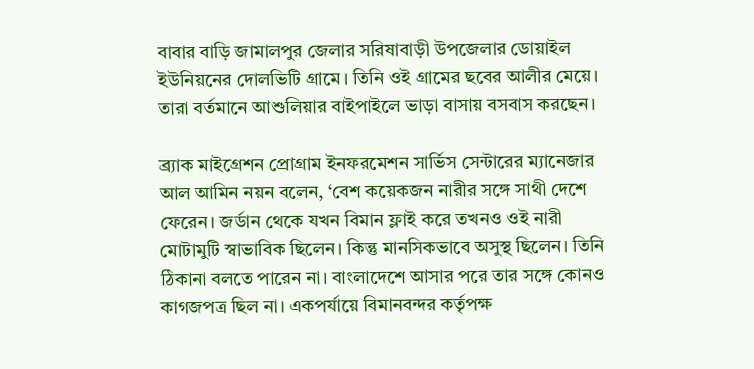বাবার বাড়ি জামালপুর জেলার সরিষাবাড়ী উপজেলার ডোয়াইল ইউনিয়নের দোলভিটি গ্রামে। তিনি ওই গ্রামের ছবের আলীর মেয়ে। তারা বর্তমানে আশুলিয়ার বাইপাইলে ভাড়া বাসায় বসবাস করছেন।

ব্র্যাক মাইগ্রেশন প্রোগ্রাম ইনফরমেশন সার্ভিস সেন্টারের ম্যানেজার আল আমিন নয়ন বলেন, ‘বেশ কয়েকজন নারীর সঙ্গে সাথী দেশে ফেরেন। জর্ডান থেকে যখন বিমান ফ্লাই করে তখনও ওই নারী মোটামুটি স্বাভাবিক ছিলেন। কিন্তু মানসিকভাবে অসুস্থ ছিলেন। তিনি ঠিকানা বলতে পারেন না। বাংলাদেশে আসার পরে তার সঙ্গে কোনও কাগজপত্র ছিল না। একপর্যায়ে বিমানবন্দর কর্তৃপক্ষ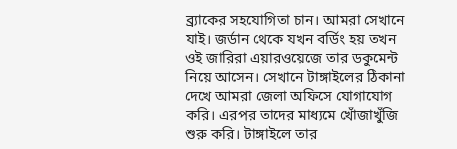ব্র্যাকের সহযোগিতা চান। আমরা সেখানে যাই। জর্ডান থেকে যখন বর্ডিং হয় তখন ওই জারিরা এয়ারওয়েজে তার ডকুমেন্ট নিয়ে আসেন। সেখানে টাঙ্গাইলের ঠিকানা দেখে আমরা জেলা অফিসে যোগাযোগ করি। এরপর তাদের মাধ্যমে খোঁজাখুঁজি শুরু করি। টাঙ্গাইলে তার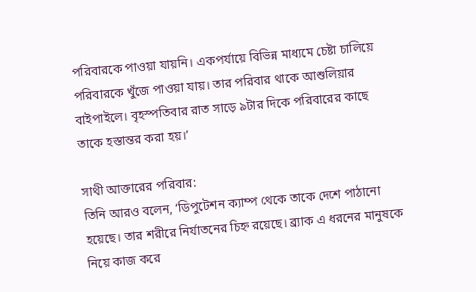পরিবারকে পাওয়া যায়নি। একপর্যায়ে বিভিন্ন মাধ্যমে চেষ্টা চালিয়ে পরিবারকে খুঁজে পাওয়া যায়। তার পরিবার থাকে আশুলিয়ার বাইপাইলে। বৃহস্পতিবার রাত সাড়ে ৯টার দিকে পরিবারের কাছে তাকে হস্তান্তর করা হয়।’

সাথী আক্তারের পরিবার:
তিনি আরও বলেন, ‘ডিপুটেশন ক্যাম্প থেকে তাকে দেশে পাঠানো হয়েছে। তার শরীরে নির্যাতনের চিহ্ন রয়েছে। ব্র্যাক এ ধরনের মানুষকে নিয়ে কাজ করে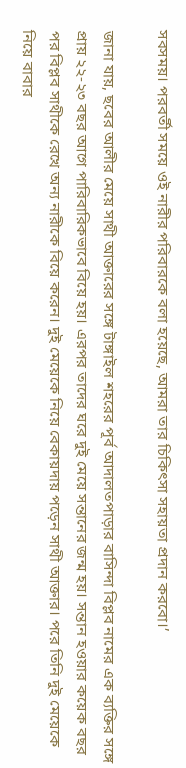সবসময়। পরবর্তী সময়ে ওই নারীর পরিবারকে বলা হয়েছে, আমরা তার চিকিৎসা সহায়তা প্রদান করবো।’

জানা যায়, ছবের আলীর মেয়ে সাথী আক্তারের সঙ্গে টাঙ্গাইল শহরের পূর্ব আদালতপাড়ার বাসিন্দা বিপ্লব নামের এক ব্যক্তির সঙ্গে প্রায় ২২-২৩ বছর আগে পারিবারিকভাবে বিয়ে হয়। এরপর তাদের ঘরে দুই মেয়ে সন্তানের জন্ম হয়। সন্তান হওয়ার কয়েক বছর পর বিপ্লব সাথীকে রেখে অন্য নারীকে বিয়ে করেন। দুই মেয়েকে নিয়ে বেকায়দায় পড়েন সাথী আক্তার। পরে তিনি দুই মেয়েকে নিয়ে বাবার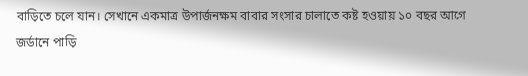বাড়িতে চলে যান। সেখানে একমাত্র উপার্জনক্ষম বাবার সংসার চালাতে কষ্ট হওয়ায় ১০ বছর আগে জর্ডানে পাড়ি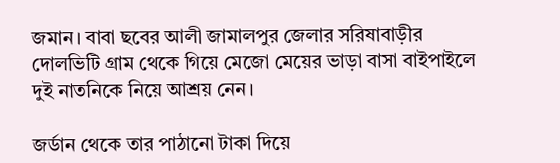জমান। বাবা ছবের আলী জামালপুর জেলার সরিষাবাড়ীর দোলভিটি গ্রাম থেকে গিয়ে মেজো মেয়ের ভাড়া বাসা বাইপাইলে দুই নাতনিকে নিয়ে আশ্রয় নেন।

জর্ডান থেকে তার পাঠানো টাকা দিয়ে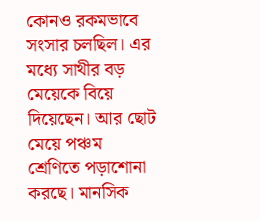কোনও রকমভাবে সংসার চলছিল। এর মধ্যে সাথীর বড় মেয়েকে বিয়ে দিয়েছেন। আর ছোট মেয়ে পঞ্চম শ্রেণিতে পড়াশোনা করছে। মানসিক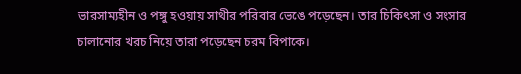ভারসাম্যহীন ও পঙ্গু হওয়ায় সাথীর পরিবার ভেঙে পড়েছেন। তার চিকিৎসা ও সংসার চালানোর খরচ নিয়ে তারা পড়েছেন চরম বিপাকে।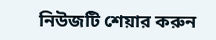নিউজটি শেয়ার করুন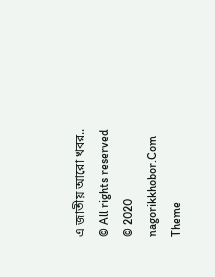এ জাতীয় আরো খবর..
© All rights reserved © 2020 nagorikkhobor.Com
Theme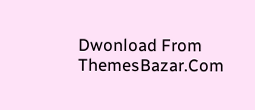Dwonload From ThemesBazar.Com